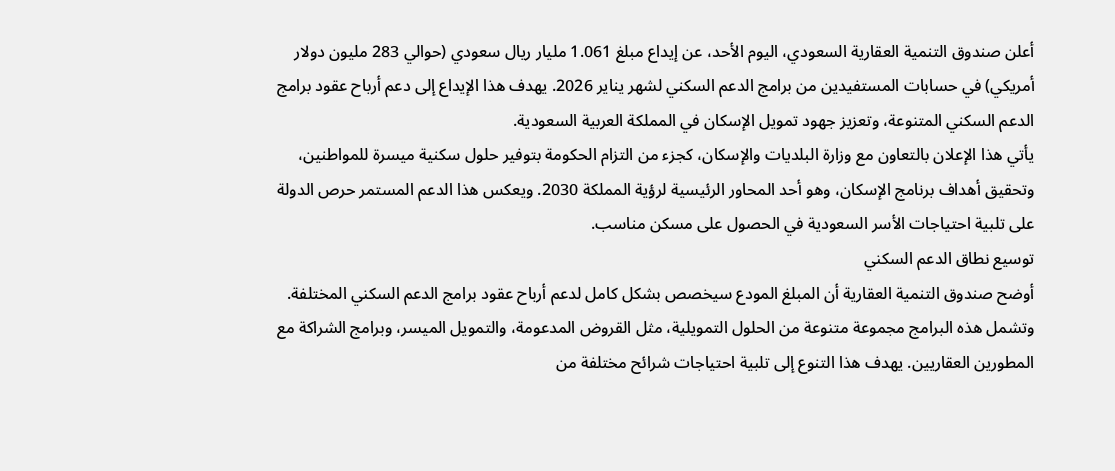أعلن صندوق التنمية العقارية السعودي، اليوم الأحد، عن إيداع مبلغ 1.061 مليار ريال سعودي (حوالي 283 مليون دولار أمريكي) في حسابات المستفيدين من برامج الدعم السكني لشهر يناير 2026. يهدف هذا الإيداع إلى دعم أرباح عقود برامج الدعم السكني المتنوعة، وتعزيز جهود تمويل الإسكان في المملكة العربية السعودية.
يأتي هذا الإعلان بالتعاون مع وزارة البلديات والإسكان، كجزء من التزام الحكومة بتوفير حلول سكنية ميسرة للمواطنين، وتحقيق أهداف برنامج الإسكان، وهو أحد المحاور الرئيسية لرؤية المملكة 2030. ويعكس هذا الدعم المستمر حرص الدولة على تلبية احتياجات الأسر السعودية في الحصول على مسكن مناسب.
توسيع نطاق الدعم السكني
أوضح صندوق التنمية العقارية أن المبلغ المودع سيخصص بشكل كامل لدعم أرباح عقود برامج الدعم السكني المختلفة. وتشمل هذه البرامج مجموعة متنوعة من الحلول التمويلية، مثل القروض المدعومة، والتمويل الميسر، وبرامج الشراكة مع المطورين العقاريين. يهدف هذا التنوع إلى تلبية احتياجات شرائح مختلفة من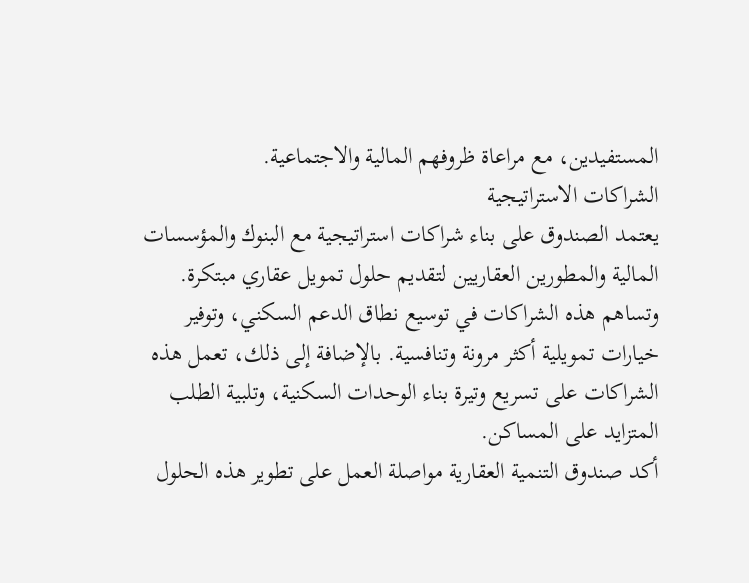المستفيدين، مع مراعاة ظروفهم المالية والاجتماعية.
الشراكات الاستراتيجية
يعتمد الصندوق على بناء شراكات استراتيجية مع البنوك والمؤسسات المالية والمطورين العقاريين لتقديم حلول تمويل عقاري مبتكرة. وتساهم هذه الشراكات في توسيع نطاق الدعم السكني، وتوفير خيارات تمويلية أكثر مرونة وتنافسية. بالإضافة إلى ذلك، تعمل هذه الشراكات على تسريع وتيرة بناء الوحدات السكنية، وتلبية الطلب المتزايد على المساكن.
أكد صندوق التنمية العقارية مواصلة العمل على تطوير هذه الحلول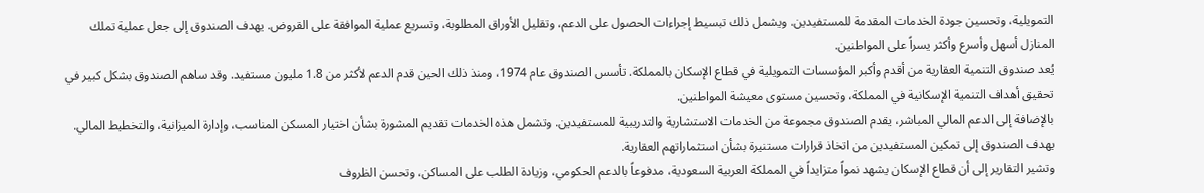التمويلية، وتحسين جودة الخدمات المقدمة للمستفيدين. ويشمل ذلك تبسيط إجراءات الحصول على الدعم، وتقليل الأوراق المطلوبة، وتسريع عملية الموافقة على القروض. يهدف الصندوق إلى جعل عملية تملك المنازل أسهل وأسرع وأكثر يسراً على المواطنين.
يُعد صندوق التنمية العقارية من أقدم وأكبر المؤسسات التمويلية في قطاع الإسكان بالمملكة. تأسس الصندوق عام 1974، ومنذ ذلك الحين قدم الدعم لأكثر من 1.8 مليون مستفيد. وقد ساهم الصندوق بشكل كبير في تحقيق أهداف التنمية الإسكانية في المملكة، وتحسين مستوى معيشة المواطنين.
بالإضافة إلى الدعم المالي المباشر، يقدم الصندوق مجموعة من الخدمات الاستشارية والتدريبية للمستفيدين. وتشمل هذه الخدمات تقديم المشورة بشأن اختيار المسكن المناسب، وإدارة الميزانية، والتخطيط المالي. يهدف الصندوق إلى تمكين المستفيدين من اتخاذ قرارات مستنيرة بشأن استثماراتهم العقارية.
وتشير التقارير إلى أن قطاع الإسكان يشهد نمواً متزايداً في المملكة العربية السعودية، مدفوعاً بالدعم الحكومي، وزيادة الطلب على المساكن، وتحسن الظروف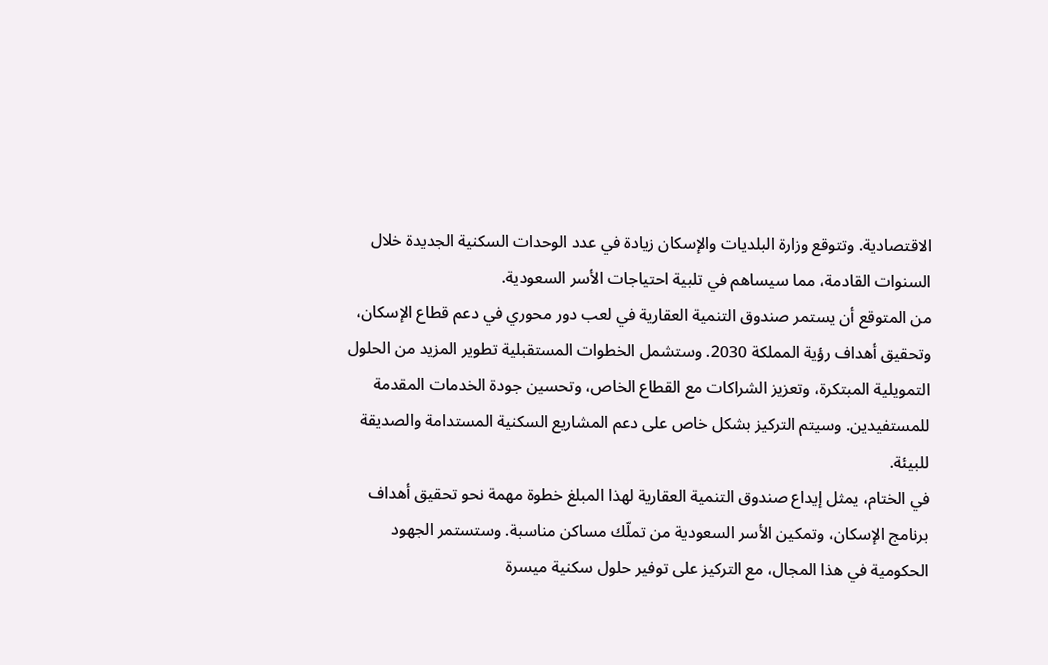الاقتصادية. وتتوقع وزارة البلديات والإسكان زيادة في عدد الوحدات السكنية الجديدة خلال السنوات القادمة، مما سيساهم في تلبية احتياجات الأسر السعودية.
من المتوقع أن يستمر صندوق التنمية العقارية في لعب دور محوري في دعم قطاع الإسكان، وتحقيق أهداف رؤية المملكة 2030. وستشمل الخطوات المستقبلية تطوير المزيد من الحلول التمويلية المبتكرة، وتعزيز الشراكات مع القطاع الخاص، وتحسين جودة الخدمات المقدمة للمستفيدين. وسيتم التركيز بشكل خاص على دعم المشاريع السكنية المستدامة والصديقة للبيئة.
في الختام، يمثل إيداع صندوق التنمية العقارية لهذا المبلغ خطوة مهمة نحو تحقيق أهداف برنامج الإسكان، وتمكين الأسر السعودية من تملّك مساكن مناسبة. وستستمر الجهود الحكومية في هذا المجال، مع التركيز على توفير حلول سكنية ميسرة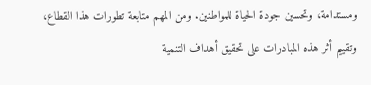ومستدامة، وتحسين جودة الحياة للمواطنين. ومن المهم متابعة تطورات هذا القطاع، وتقييم أثر هذه المبادرات على تحقيق أهداف التنمية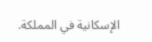الإسكانية في المملكة.